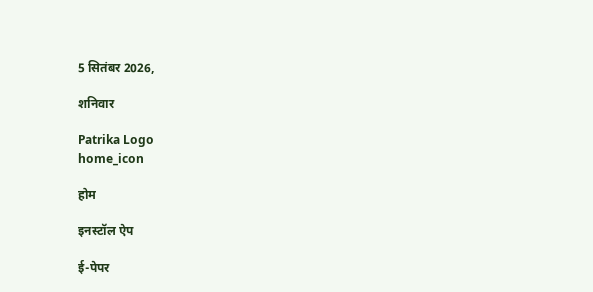5 सितंबर 2026,

शनिवार

Patrika Logo
home_icon

होम

इनस्टॉल ऐप

ई-पेपर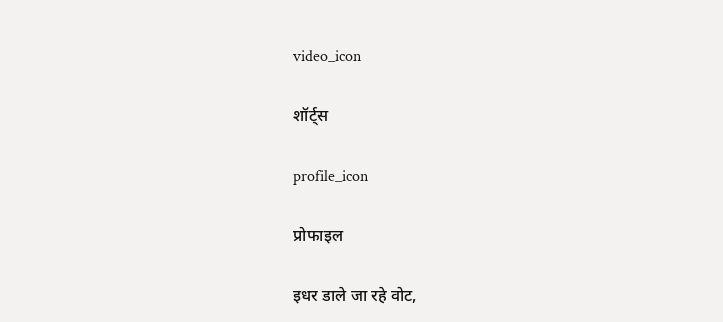video_icon

शॉर्ट्स

profile_icon

प्रोफाइल

इधर डाले जा रहे वोट,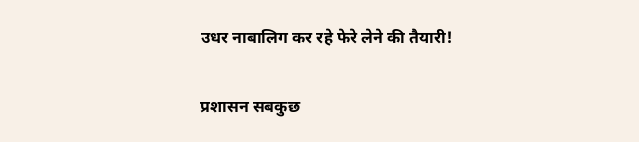उधर नाबालिग कर रहे फेरे लेने की तैयारी!

प्रशासन सबकुछ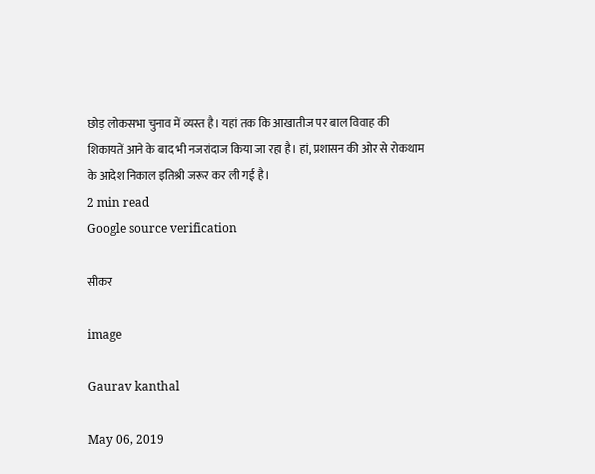छोड़ लोकसभा चुनाव में व्यस्त है। यहां तक कि आखातीज पर बाल विवाह की शिकायतें आने के बाद भी नजरांदाज किया जा रहा है। हां, प्रशासन की ओर से रोकथाम के आदेश निकाल इतिश्री जरूर कर ली गई है।
2 min read
Google source verification

सीकर

image

Gaurav kanthal

May 06, 2019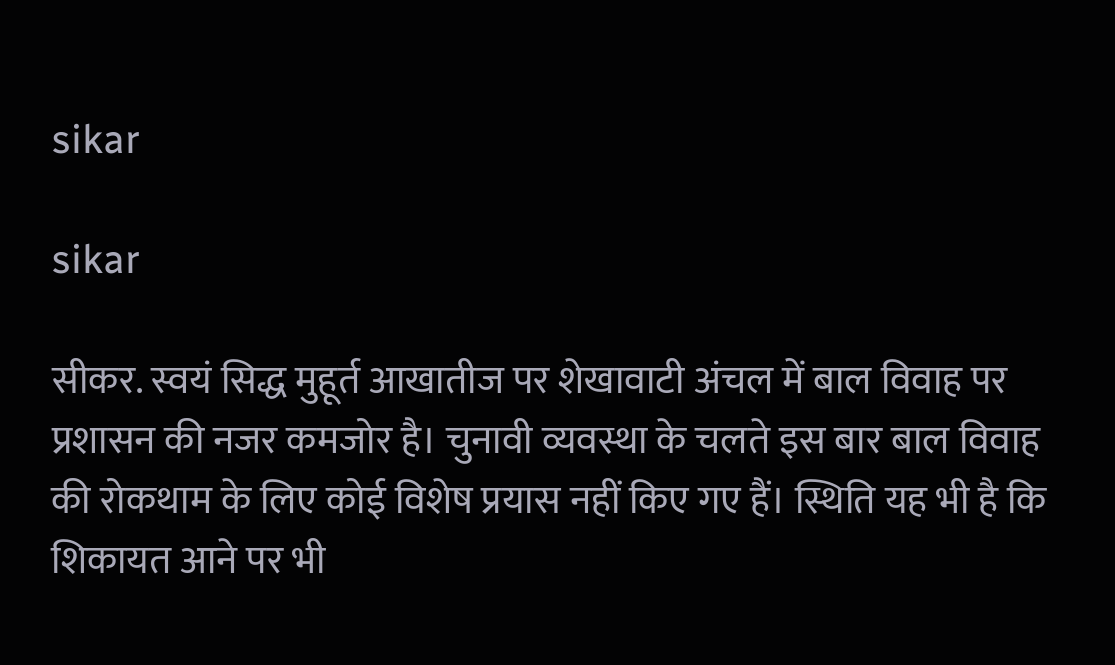sikar

sikar

सीकर. स्वयं सिद्ध मुहूर्त आखातीज पर शेखावाटी अंचल में बाल विवाह पर प्रशासन की नजर कमजोर है। चुनावी व्यवस्था के चलते इस बार बाल विवाह की रोकथाम के लिए कोई विशेष प्रयास नहीं किए गए हैं। स्थिति यह भी है कि शिकायत आने पर भी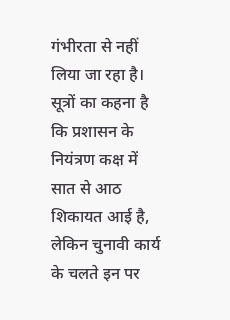गंभीरता से नहीं लिया जा रहा है। सूत्रों का कहना है कि प्रशासन के नियंत्रण कक्ष में सात से आठ शिकायत आई है, लेकिन चुनावी कार्य के चलते इन पर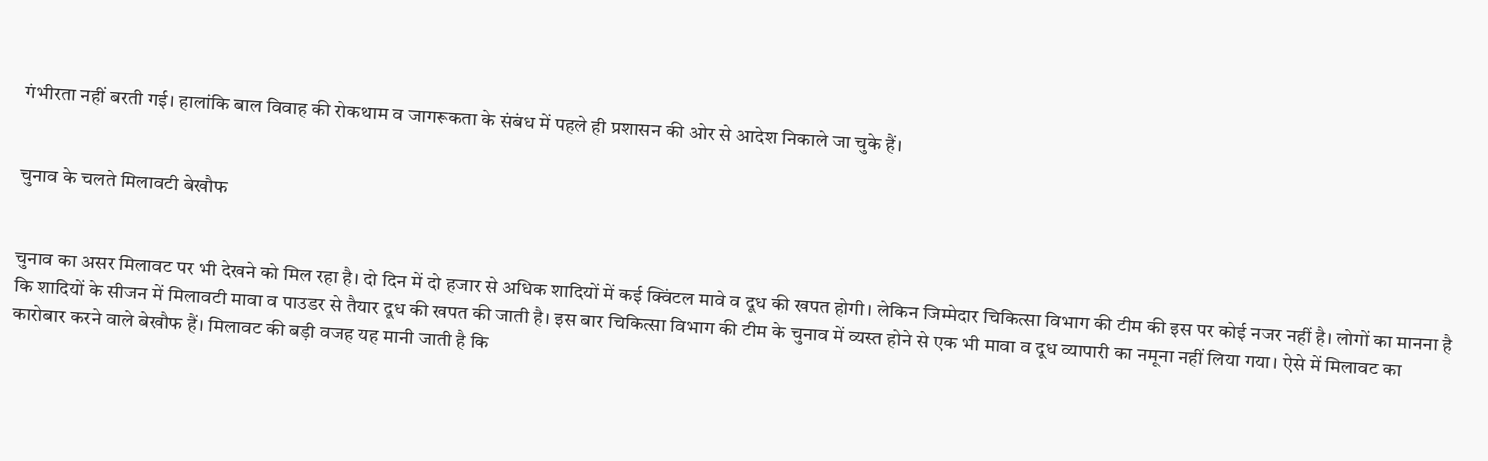गंभीरता नहीं बरती गई। हालांकि बाल विवाह की रोकथाम व जागरूकता के संबंध में पहले ही प्रशासन की ओर से आदेश निकाले जा चुके हैं।


चुनाव के चलते मिलावटी बेखौफ


चुनाव का असर मिलावट पर भी देखने को मिल रहा है। दो दिन में दो हजार से अधिक शादियों में कई क्विंटल मावे व दूध की खपत होगी। लेकिन जिम्मेदार चिकित्सा विभाग की टीम की इस पर कोई नजर नहीं है। लोगों का मानना है कि शादियों के सीजन में मिलावटी मावा व पाउडर से तैयार दूध की खपत की जाती है। इस बार चिकित्सा विभाग की टीम के चुनाव में व्यस्त होने से एक भी मावा व दूध व्यापारी का नमूना नहीं लिया गया। ऐसे में मिलावट का कारोबार करने वाले बेखौफ हैं। मिलावट की बड़ी वजह यह मानी जाती है कि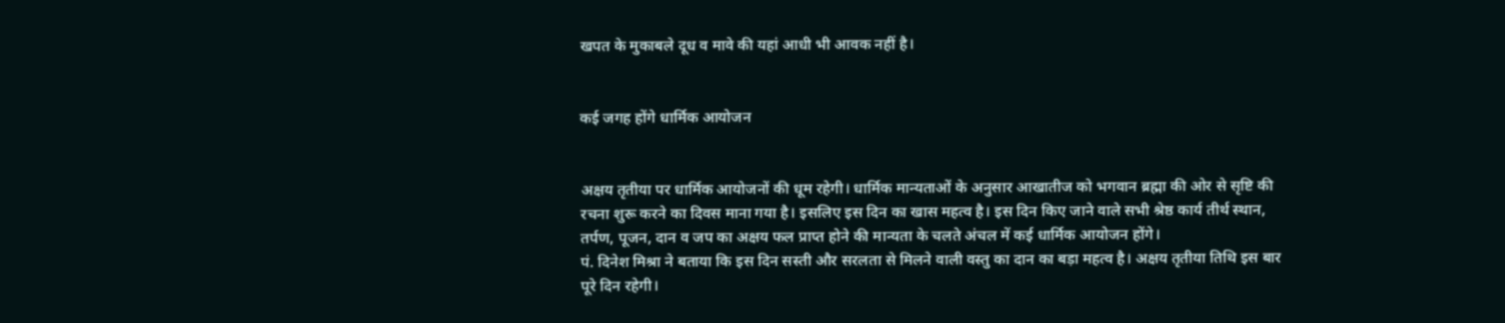खपत के मुकाबले दूध व मावे की यहां आधी भी आवक नहीं है।


कई जगह होंगे धार्मिक आयोजन


अक्षय तृतीया पर धार्मिक आयोजनों की धूम रहेगी। धार्मिक मान्यताओं के अनुसार आखातीज को भगवान ब्रह्मा की ओर से सृष्टि की रचना शुरू करने का दिवस माना गया है। इसलिए इस दिन का खास महत्व है। इस दिन किए जाने वाले सभी श्रेष्ठ कार्य तीर्थ स्थान, तर्पण, पूजन, दान व जप का अक्षय फल प्राप्त होने की मान्यता के चलते अंचल में कई धार्मिक आयोजन होंगे।
पं. दिनेश मिश्रा ने बताया कि इस दिन सस्ती और सरलता से मिलने वाली वस्तु का दान का बड़ा महत्व है। अक्षय तृतीया तिथि इस बार पूरे दिन रहेगी।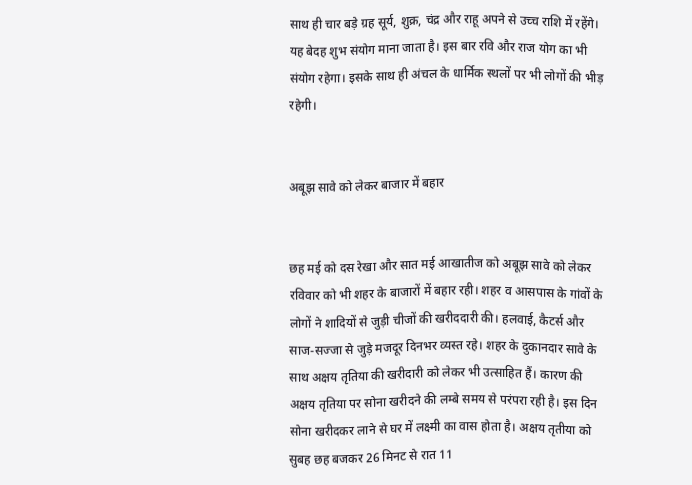साथ ही चार बड़े ग्रह सूर्य, शुक्र, चंद्र और राहू अपने से उच्च राशि में रहेंगे। यह बेदह शुभ संयोग माना जाता है। इस बार रवि और राज योग का भी संयोग रहेगा। इसके साथ ही अंचल के धार्मिक स्थलों पर भी लोगों की भीड़ रहेगी।


अबूझ सावे को लेकर बाजार में बहार


छह मई को दस रेखा और सात मई आखातीज को अबूझ सावे को लेकर रविवार को भी शहर के बाजारों में बहार रही। शहर व आसपास के गांवों के लोगों ने शादियों से जुड़ी चीजों की खरीददारी की। हलवाई, कैटर्स और साज-सज्जा से जुड़े मजदूर दिनभर व्यस्त रहे। शहर के दुकानदार सावे के साथ अक्षय तृतिया की खरीदारी को लेकर भी उत्साहित हैं। कारण की अक्षय तृतिया पर सोना खरीदने की लम्बे समय से परंपरा रही है। इस दिन सोना खरीदकर लाने से घर में लक्ष्मी का वास होता है। अक्षय तृतीया को सुबह छह बजकर 26 मिनट से रात 11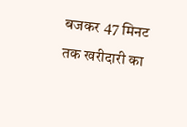बजकर 47 मिनट तक खरीदारी का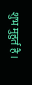शुभ मुहुर्त है।